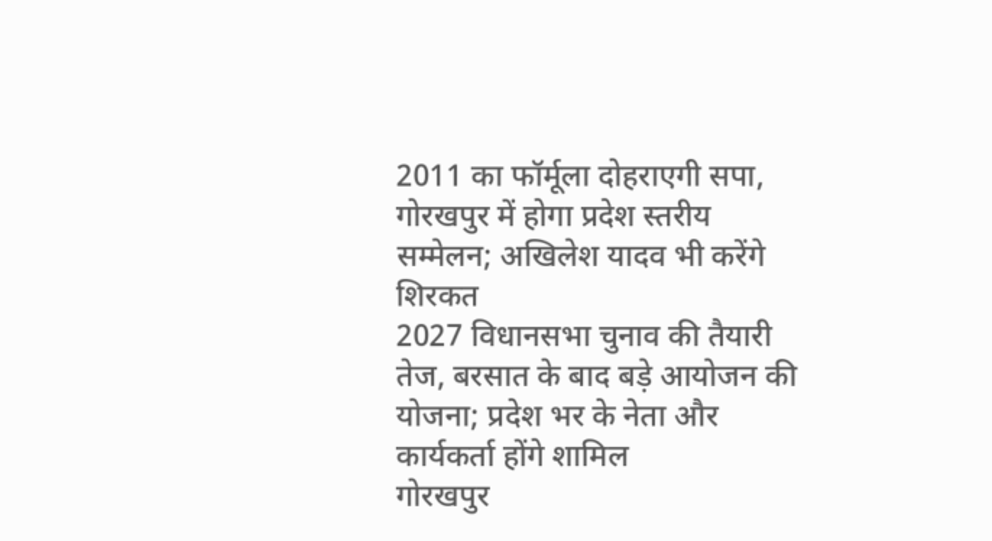2011 का फॉर्मूला दोहराएगी सपा, गोरखपुर में होगा प्रदेश स्तरीय सम्मेलन; अखिलेश यादव भी करेंगे शिरकत
2027 विधानसभा चुनाव की तैयारी तेज, बरसात के बाद बड़े आयोजन की योजना; प्रदेश भर के नेता और कार्यकर्ता होंगे शामिल
गोरखपुर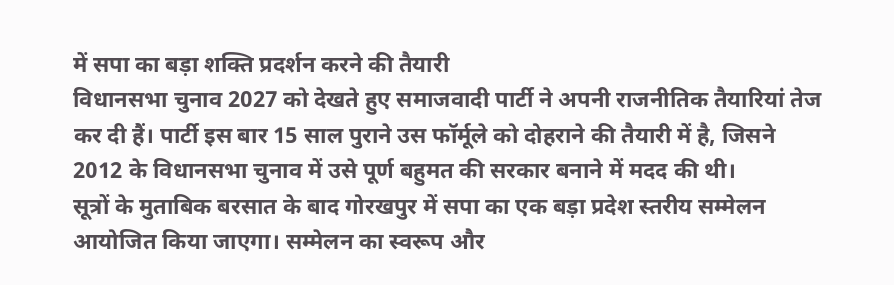में सपा का बड़ा शक्ति प्रदर्शन करने की तैयारी
विधानसभा चुनाव 2027 को देखते हुए समाजवादी पार्टी ने अपनी राजनीतिक तैयारियां तेज कर दी हैं। पार्टी इस बार 15 साल पुराने उस फॉर्मूले को दोहराने की तैयारी में है, जिसने 2012 के विधानसभा चुनाव में उसे पूर्ण बहुमत की सरकार बनाने में मदद की थी।
सूत्रों के मुताबिक बरसात के बाद गोरखपुर में सपा का एक बड़ा प्रदेश स्तरीय सम्मेलन आयोजित किया जाएगा। सम्मेलन का स्वरूप और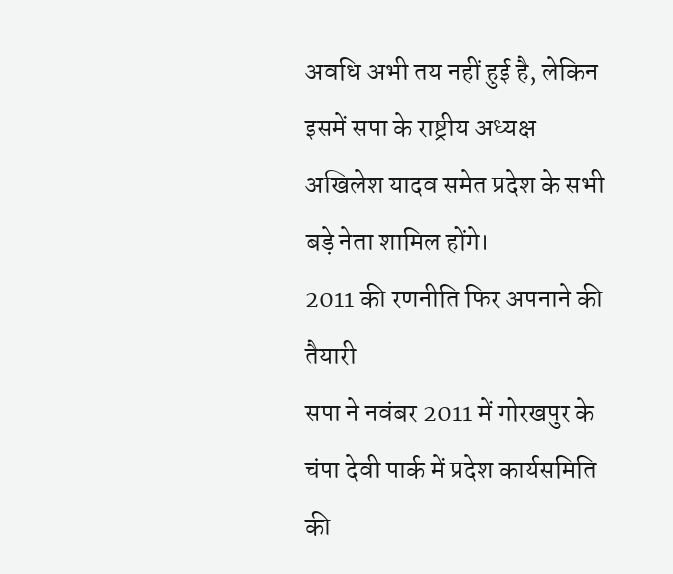अवधि अभी तय नहीं हुई है, लेकिन इसमें सपा के राष्ट्रीय अध्यक्ष अखिलेश यादव समेत प्रदेश के सभी बड़े नेता शामिल होंगे।
2011 की रणनीति फिर अपनाने की तैयारी
सपा ने नवंबर 2011 में गोरखपुर के चंपा देवी पार्क में प्रदेश कार्यसमिति की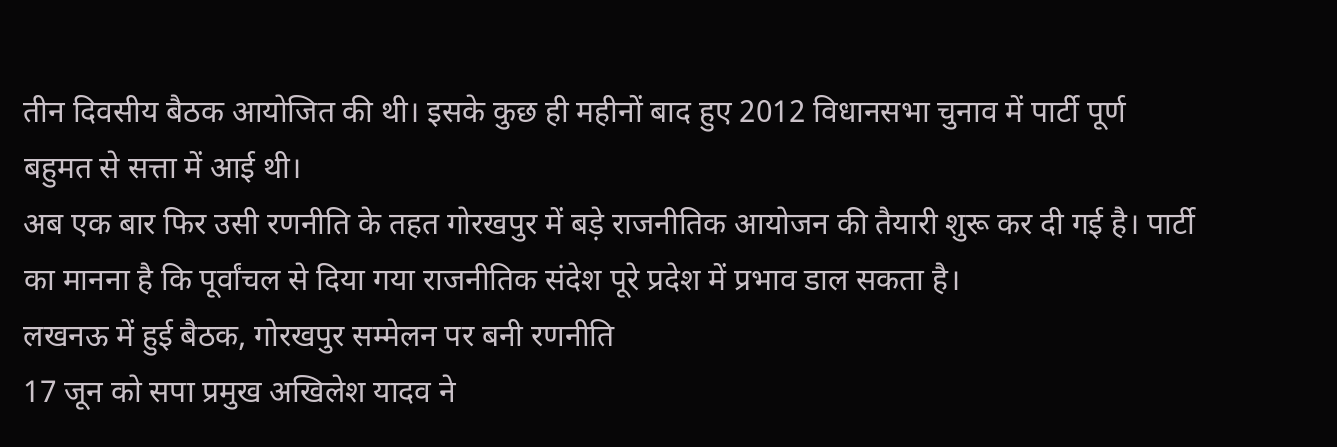तीन दिवसीय बैठक आयोजित की थी। इसके कुछ ही महीनों बाद हुए 2012 विधानसभा चुनाव में पार्टी पूर्ण बहुमत से सत्ता में आई थी।
अब एक बार फिर उसी रणनीति के तहत गोरखपुर में बड़े राजनीतिक आयोजन की तैयारी शुरू कर दी गई है। पार्टी का मानना है कि पूर्वांचल से दिया गया राजनीतिक संदेश पूरे प्रदेश में प्रभाव डाल सकता है।
लखनऊ में हुई बैठक, गोरखपुर सम्मेलन पर बनी रणनीति
17 जून को सपा प्रमुख अखिलेश यादव ने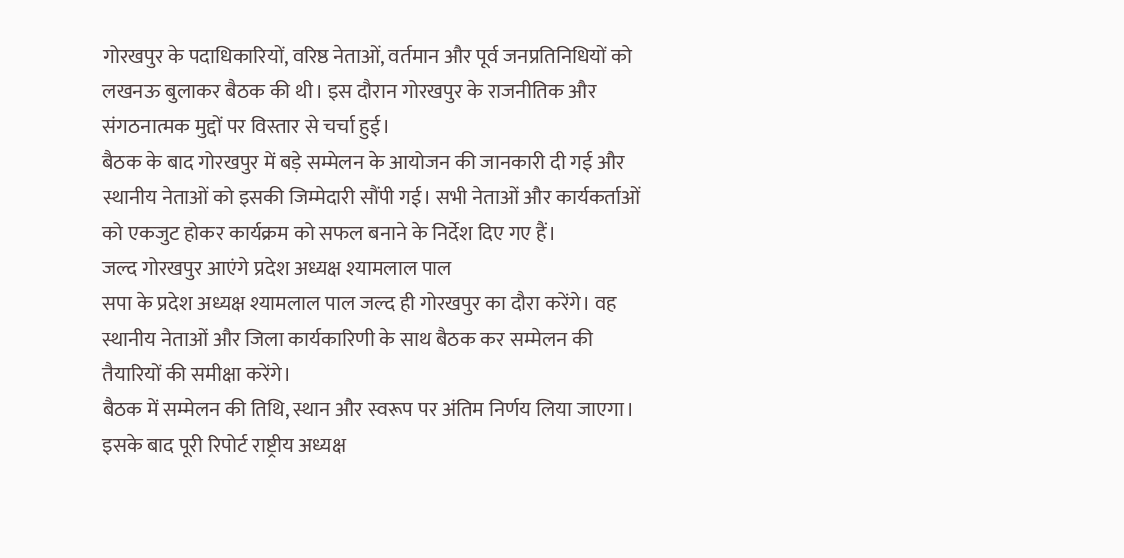गोरखपुर के पदाधिकारियों, वरिष्ठ नेताओं, वर्तमान और पूर्व जनप्रतिनिधियों को लखनऊ बुलाकर बैठक की थी। इस दौरान गोरखपुर के राजनीतिक और संगठनात्मक मुद्दों पर विस्तार से चर्चा हुई।
बैठक के बाद गोरखपुर में बड़े सम्मेलन के आयोजन की जानकारी दी गई और स्थानीय नेताओं को इसकी जिम्मेदारी सौंपी गई। सभी नेताओं और कार्यकर्ताओं को एकजुट होकर कार्यक्रम को सफल बनाने के निर्देश दिए गए हैं।
जल्द गोरखपुर आएंगे प्रदेश अध्यक्ष श्यामलाल पाल
सपा के प्रदेश अध्यक्ष श्यामलाल पाल जल्द ही गोरखपुर का दौरा करेंगे। वह स्थानीय नेताओं और जिला कार्यकारिणी के साथ बैठक कर सम्मेलन की तैयारियों की समीक्षा करेंगे।
बैठक में सम्मेलन की तिथि, स्थान और स्वरूप पर अंतिम निर्णय लिया जाएगा। इसके बाद पूरी रिपोर्ट राष्ट्रीय अध्यक्ष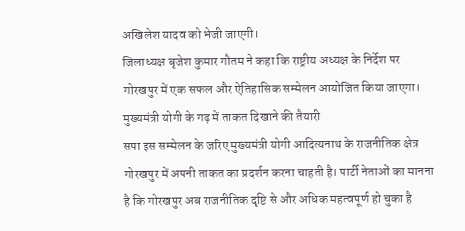अखिलेश यादव को भेजी जाएगी।
जिलाध्यक्ष बृजेश कुमार गौतम ने कहा कि राष्ट्रीय अध्यक्ष के निर्देश पर गोरखपुर में एक सफल और ऐतिहासिक सम्मेलन आयोजित किया जाएगा।
मुख्यमंत्री योगी के गढ़ में ताकत दिखाने की तैयारी
सपा इस सम्मेलन के जरिए मुख्यमंत्री योगी आदित्यनाथ के राजनीतिक क्षेत्र गोरखपुर में अपनी ताकत का प्रदर्शन करना चाहती है। पार्टी नेताओं का मानना है कि गोरखपुर अब राजनीतिक दृष्टि से और अधिक महत्वपूर्ण हो चुका है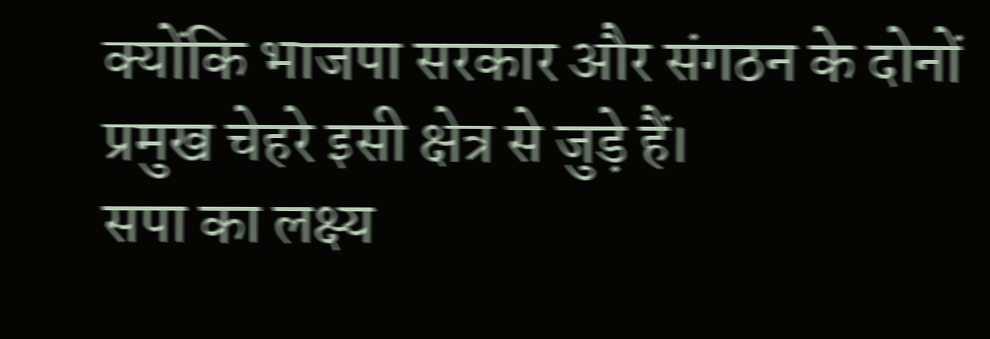क्योंकि भाजपा सरकार और संगठन के दोनों प्रमुख चेहरे इसी क्षेत्र से जुड़े हैं।
सपा का लक्ष्य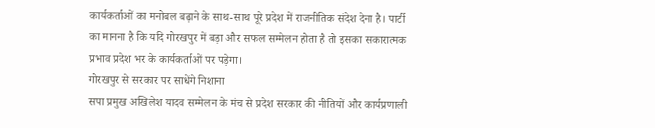कार्यकर्ताओं का मनोबल बढ़ाने के साथ-साथ पूरे प्रदेश में राजनीतिक संदेश देना है। पार्टी का मानना है कि यदि गोरखपुर में बड़ा और सफल सम्मेलन होता है तो इसका सकारात्मक प्रभाव प्रदेश भर के कार्यकर्ताओं पर पड़ेगा।
गोरखपुर से सरकार पर साधेंगे निशाना
सपा प्रमुख अखिलेश यादव सम्मेलन के मंच से प्रदेश सरकार की नीतियों और कार्यप्रणाली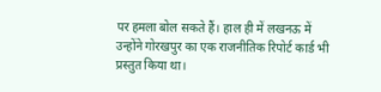पर हमला बोल सकते हैं। हाल ही में लखनऊ में उन्होंने गोरखपुर का एक राजनीतिक रिपोर्ट कार्ड भी प्रस्तुत किया था।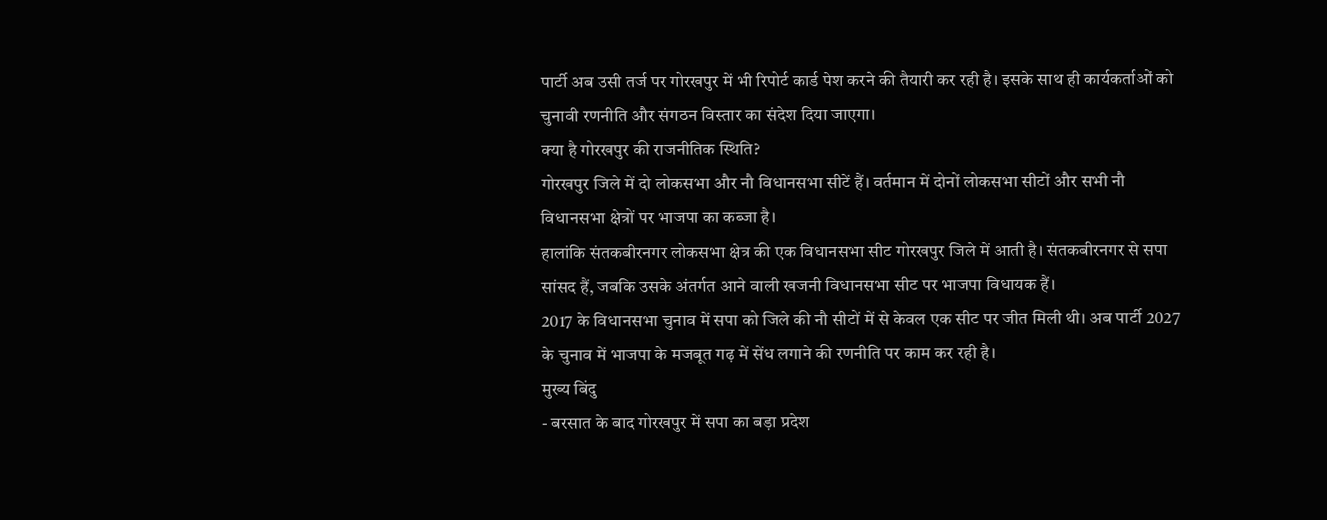पार्टी अब उसी तर्ज पर गोरखपुर में भी रिपोर्ट कार्ड पेश करने की तैयारी कर रही है। इसके साथ ही कार्यकर्ताओं को चुनावी रणनीति और संगठन विस्तार का संदेश दिया जाएगा।
क्या है गोरखपुर की राजनीतिक स्थिति?
गोरखपुर जिले में दो लोकसभा और नौ विधानसभा सीटें हैं। वर्तमान में दोनों लोकसभा सीटों और सभी नौ विधानसभा क्षेत्रों पर भाजपा का कब्जा है।
हालांकि संतकबीरनगर लोकसभा क्षेत्र की एक विधानसभा सीट गोरखपुर जिले में आती है। संतकबीरनगर से सपा सांसद हैं, जबकि उसके अंतर्गत आने वाली खजनी विधानसभा सीट पर भाजपा विधायक हैं।
2017 के विधानसभा चुनाव में सपा को जिले की नौ सीटों में से केवल एक सीट पर जीत मिली थी। अब पार्टी 2027 के चुनाव में भाजपा के मजबूत गढ़ में सेंध लगाने की रणनीति पर काम कर रही है।
मुख्य बिंदु
- बरसात के बाद गोरखपुर में सपा का बड़ा प्रदेश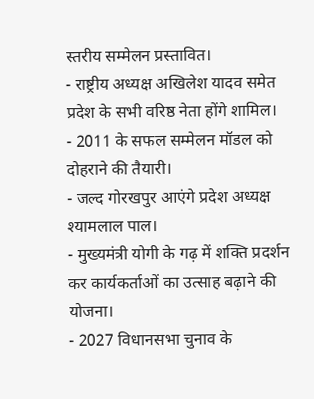स्तरीय सम्मेलन प्रस्तावित।
- राष्ट्रीय अध्यक्ष अखिलेश यादव समेत प्रदेश के सभी वरिष्ठ नेता होंगे शामिल।
- 2011 के सफल सम्मेलन मॉडल को दोहराने की तैयारी।
- जल्द गोरखपुर आएंगे प्रदेश अध्यक्ष श्यामलाल पाल।
- मुख्यमंत्री योगी के गढ़ में शक्ति प्रदर्शन कर कार्यकर्ताओं का उत्साह बढ़ाने की योजना।
- 2027 विधानसभा चुनाव के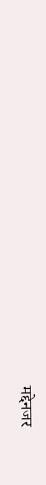मद्देनजर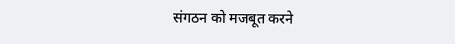संगठन को मजबूत करने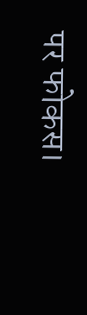पर फोकस।